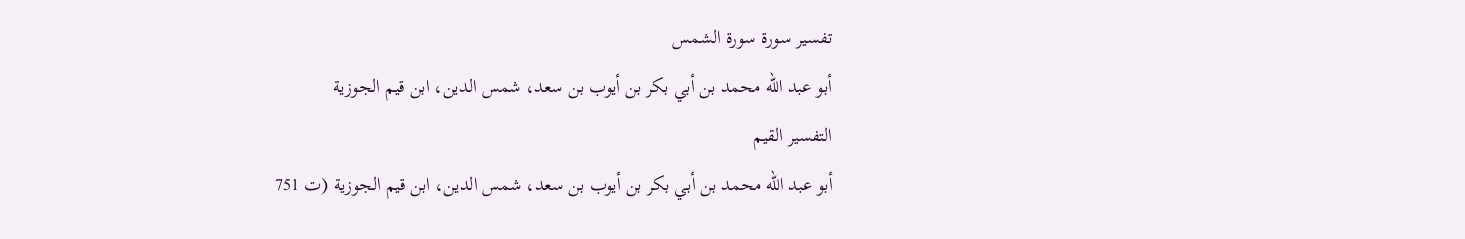تفسير سورة سورة الشمس
أبو عبد الله محمد بن أبي بكر بن أيوب بن سعد، شمس الدين، ابن قيم الجوزية
التفسير القيم
أبو عبد الله محمد بن أبي بكر بن أيوب بن سعد، شمس الدين، ابن قيم الجوزية (ت 751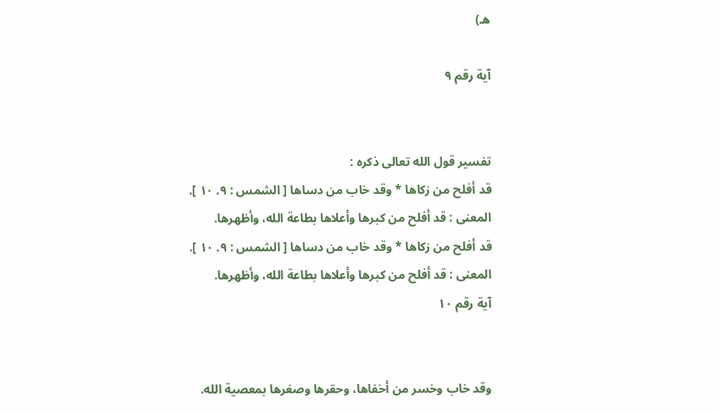هـ)

آية رقم ٩


تفسير قول الله تعالى ذكره :
قد أفلح من زكاها * وقد خاب من دساها [ الشمس : ٩. ١٠ ].
المعنى : قد أفلح من كبرها وأعلاها بطاعة الله، وأظهرها.
قد أفلح من زكاها * وقد خاب من دساها [ الشمس : ٩. ١٠ ].
المعنى : قد أفلح من كبرها وأعلاها بطاعة الله، وأظهرها.
آية رقم ١٠


وقد خاب وخسر من أخفاها، وحقرها وصغرها بمعصية الله.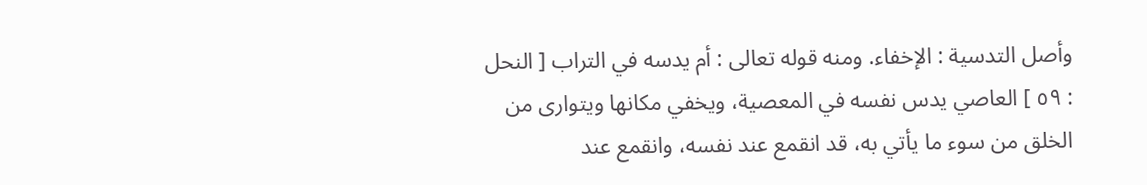وأصل التدسية : الإخفاء. ومنه قوله تعالى : أم يدسه في التراب [ النحل : ٥٩ ] العاصي يدس نفسه في المعصية، ويخفي مكانها ويتوارى من الخلق من سوء ما يأتي به، قد انقمع عند نفسه، وانقمع عند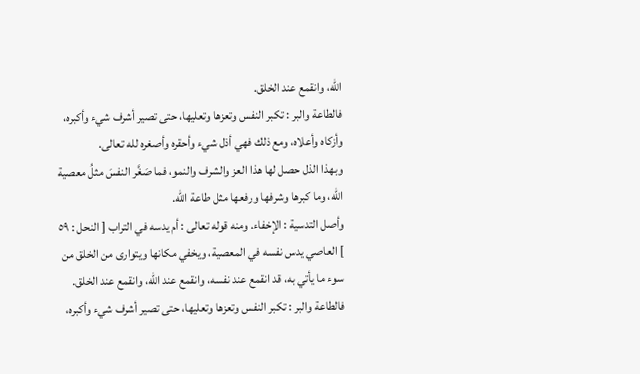الله، وانقمع عند الخلق.
فالطاعة والبر : تكبر النفس وتعزها وتعليها، حتى تصير أشرف شيء وأكبره، وأزكاه وأعلاه، ومع ذلك فهي أذل شيء وأحقره وأصغره لله تعالى.
وبهذا الذل حصل لها هذا العز والشرف والنمو، فما صَغَّر النفسَ مثلُ معصية الله، وما كبرها وشرفها ورفعها مثل طاعة الله.
وأصل التدسية : الإخفاء. ومنه قوله تعالى : أم يدسه في التراب [ النحل : ٥٩ ] العاصي يدس نفسه في المعصية، ويخفي مكانها ويتوارى من الخلق من سوء ما يأتي به، قد انقمع عند نفسه، وانقمع عند الله، وانقمع عند الخلق.
فالطاعة والبر : تكبر النفس وتعزها وتعليها، حتى تصير أشرف شيء وأكبره،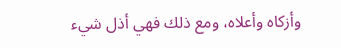وأزكاه وأعلاه، ومع ذلك فهي أذل شيء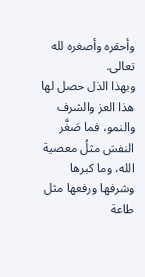وأحقره وأصغره لله تعالى.
وبهذا الذل حصل لها هذا العز والشرف والنمو، فما صَغَّر النفسَ مثلُ معصية الله، وما كبرها وشرفها ورفعها مثل طاعة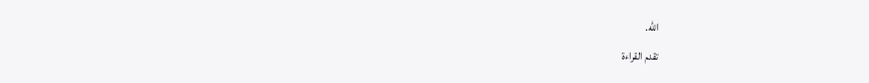الله.
تقدم القراءة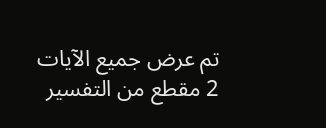تم عرض جميع الآيات
2 مقطع من التفسير